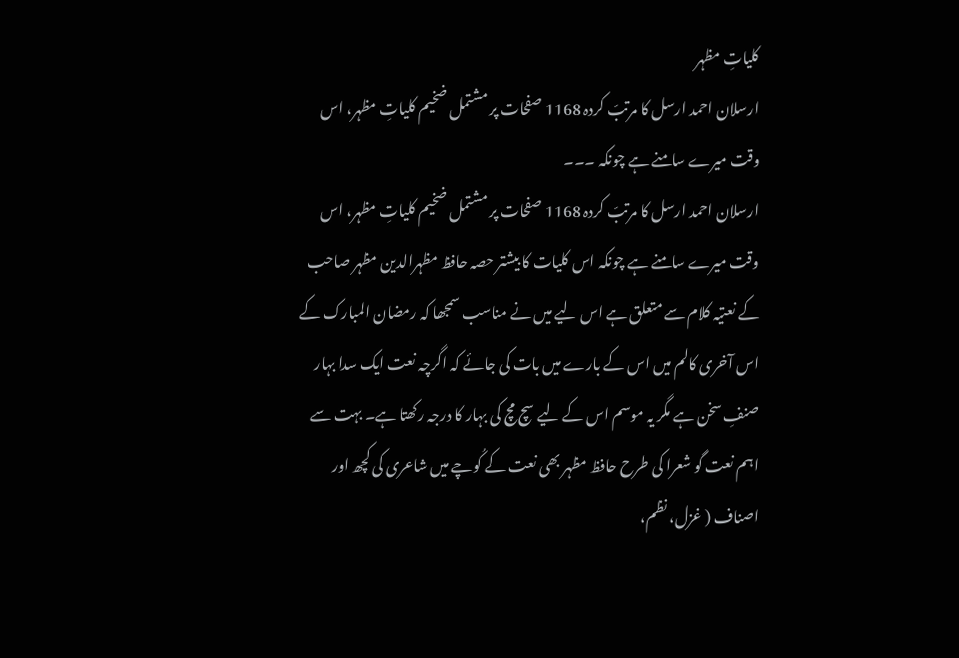کلیاتِ مظہر
ارسلان احمد ارسل کا مرتبّ کردہ 1168 صفحات پر مشتمل ضخیم کلیاتِ مظہر، اس وقت میرے سامنے ہے چونکہ ۔۔۔
ارسلان احمد ارسل کا مرتبّ کردہ 1168 صفحات پر مشتمل ضخیم کلیاتِ مظہر، اس وقت میرے سامنے ہے چونکہ اس کلیات کا بیشتر حصہ حافظ مظہرالدین مظہر صاحب کے نعتیہ کلام سے متعلق ہے اس لیے میں نے مناسب سمجھا کہ رمضان المبارک کے اس آخری کالم میں اس کے بارے میں بات کی جائے کہ اگرچہ نعت ایک سدا بہار صنفِ سخن ہے مگر یہ موسم اس کے لیے سچ مچ کی بہار کا درجہ رکھتا ہے۔ بہت سے اہم نعت گو شعرا کی طرح حافظ مظہر بھی نعت کے کُوچے میں شاعری کی کچھ اور اصناف ( غزل، نظم،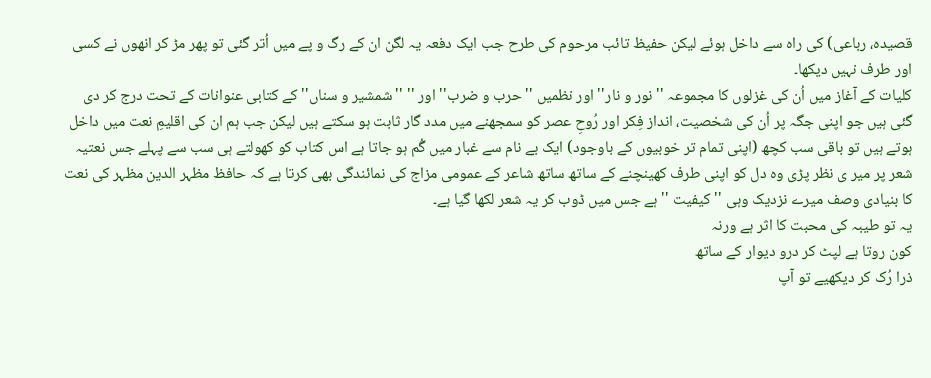قصیدہ، رباعی) کی راہ سے داخل ہوئے لیکن حفیظ تائب مرحوم کی طرح جب ایک دفعہ یہ لگن ان کے رگ و پے میں اُتر گئی تو پھر مڑ کر انھوں نے کسی اور طرف نہیں دیکھا۔
کلیات کے آغاز میں اُن کی غزلوں کا مجموعہ ''نور و نار'' اور نظمیں ''حرب و ضرب'' اور '' ''شمشیر و سناں'' کے کتابی عنوانات کے تحت درج کر دی گئی ہیں جو اپنی جگہ پر اُن کی شخصیت، انداز فِکر اور رُوحِ عصر کو سمجھنے میں مدد گار ثابت ہو سکتے ہیں لیکن جب ہم ان کی اقلیمِ نعت میں داخل ہوتے ہیں تو باقی سب کچھ (اپنی تمام تر خوبیوں کے باوجود) ایک بے نام سے غبار میں گُم ہو جاتا ہے اس کتاب کو کھولتے ہی سب سے پہلے جس نعتیہ شعر پر میر ی نظر پڑی وہ دل کو اپنی طرف کھینچنے کے ساتھ ساتھ شاعر کے عمومی مزاج کی نمائندگی بھی کرتا ہے کہ حافظ مظہر الدین مظہر کی نعت کا بنیادی وصف میرے نزدیک وہی ''کیفیت '' ہے جس میں ڈوب کر یہ شعر لکھا گیا ہے۔
یہ تو طیبہ کی محبت کا اثر ہے ورنہ
کون روتا ہے لپٹ کر درو دیوار کے ساتھ
ذرا رُک کر دیکھیے تو آپ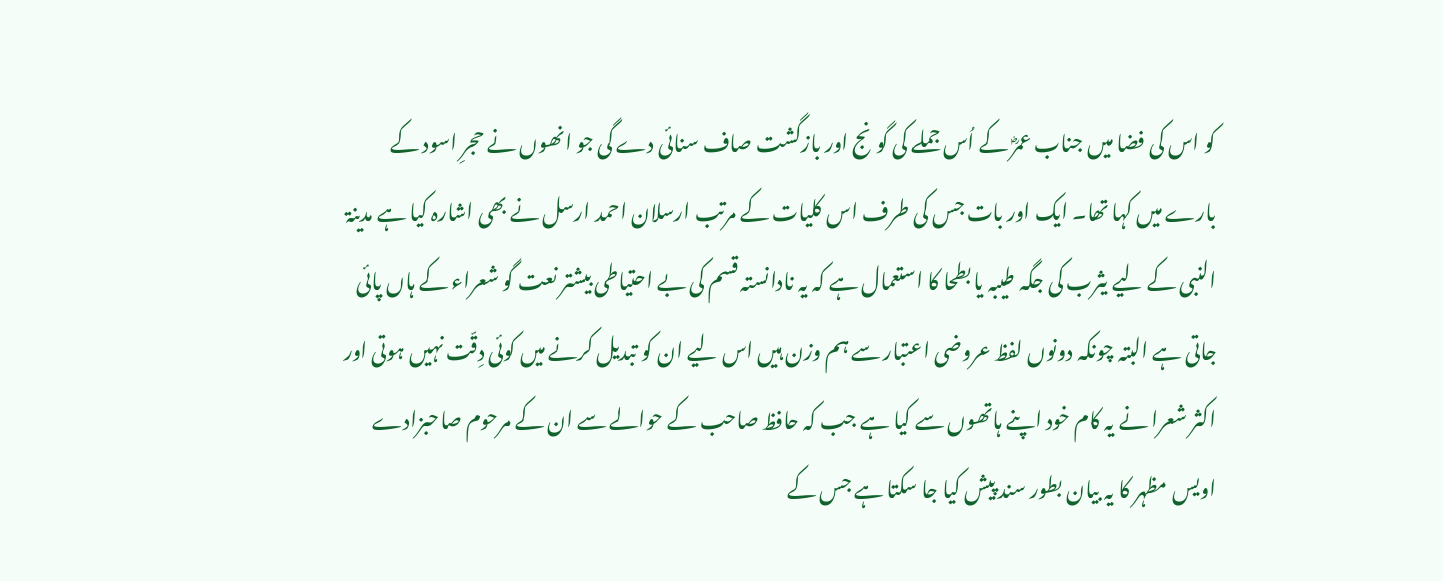کو اس کی فضا میں جناب عمرؓ کے اُس جملے کی گونج اور بازگشت صاف سنائی دے گی جو انھوں نے حجرِ اسود کے بارے میں کہا تھا۔ ایک اور بات جس کی طرف اس کلیات کے مرتب ارسلان احمد ارسل نے بھی اشارہ کیا ہے مدینۃ النبی کے لیے یثرب کی جگہ طیبہ یا بطحا کا استعمال ہے کہ یہ نادانستہ قسم کی بے احتیاطی بیشتر نعت گو شعراء کے ہاں پائی جاتی ہے البتہ چونکہ دونوں لفظ عروضی اعتبار سے ہم وزن ہیں اس لیے ان کو تبدیل کرنے میں کوئی دِقّت نہیں ہوتی اور اکثر شعرا نے یہ کام خود اپنے ہاتھوں سے کیا ہے جب کہ حافظ صاحب کے حوالے سے ان کے مرحوم صاحبزادے اویس مظہر کا یہ بیان بطور سند پیش کیا جا سکتا ہے جس کے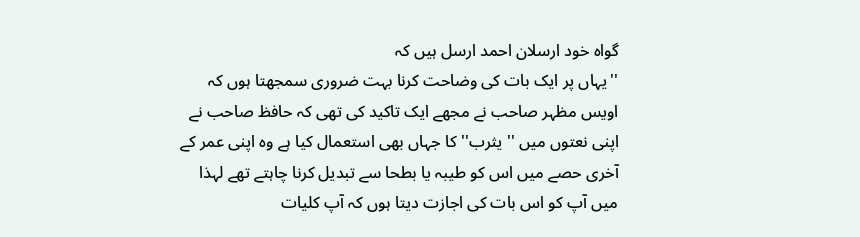گواہ خود ارسلان احمد ارسل ہیں کہ
''یہاں پر ایک بات کی وضاحت کرنا بہت ضروری سمجھتا ہوں کہ اویس مظہر صاحب نے مجھے ایک تاکید کی تھی کہ حافظ صاحب نے اپنی نعتوں میں ''یثرب'' کا جہاں بھی استعمال کیا ہے وہ اپنی عمر کے آخری حصے میں اس کو طیبہ یا بطحا سے تبدیل کرنا چاہتے تھے لہذا میں آپ کو اس بات کی اجازت دیتا ہوں کہ آپ کلیات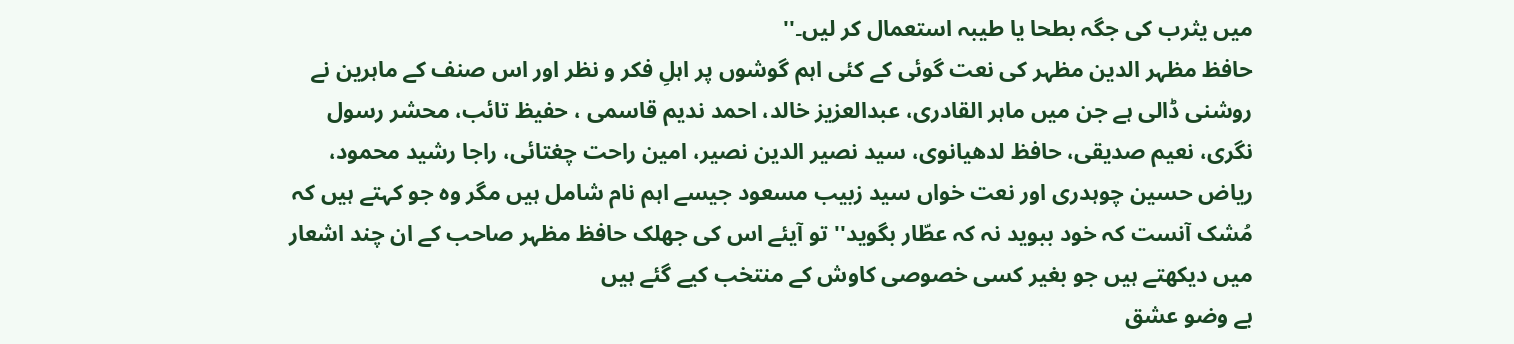میں یثرب کی جگہ بطحا یا طیبہ استعمال کر لیں۔''
حافظ مظہر الدین مظہر کی نعت گوئی کے کئی اہم گوشوں پر اہلِ فکر و نظر اور اس صنف کے ماہرین نے روشنی ڈالی ہے جن میں ماہر القادری، عبدالعزیز خالد، احمد ندیم قاسمی ، حفیظ تائب، محشر رسول نگری، نعیم صدیقی، حافظ لدھیانوی، سید نصیر الدین نصیر، امین راحت چغتائی، راجا رشید محمود، ریاض حسین چوہدری اور نعت خواں سید زبیب مسعود جیسے اہم نام شامل ہیں مگر وہ جو کہتے ہیں کہ مُشک آنست کہ خود ببوید نہ کہ عطّار بگوید'' تو آیئے اس کی جھلک حافظ مظہر صاحب کے ان چند اشعار میں دیکھتے ہیں جو بغیر کسی خصوصی کاوش کے منتخب کیے گئے ہیں
بے وضو عشق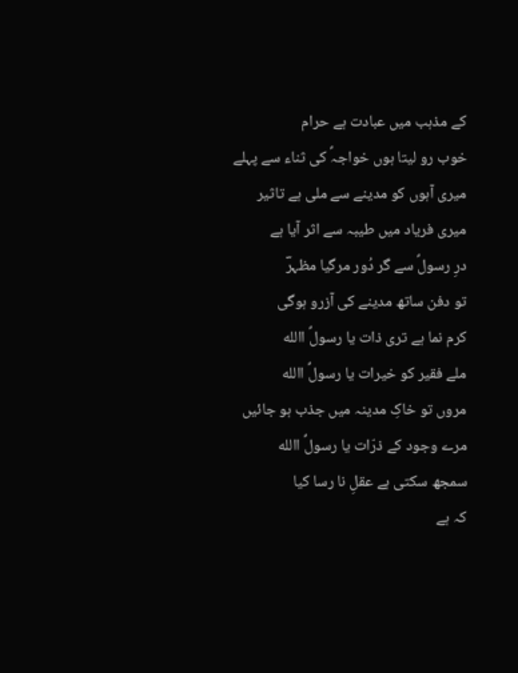کے مذہب میں عبادت ہے حرام
خوب رو لیتا ہوں خواجہؐ کی ثناء سے پہلے
میری آہوں کو مدینے سے ملی ہے تاثیر
میری فریاد میں طیبہ سے اثر آیا ہے
درِ رسولؐ سے گر دُور مرگیا مظہرؔ
تو دفن ساتھ مدینے کی آزرو ہوگی
کرم نما ہے تری ذات یا رسولؐ االله
ملے فقیر کو خیرات یا رسولؐ االله
مروں تو خاکِ مدینہ میں جذب ہو جائیں
مرے وجود کے ذرّات یا رسولؐ االله
سمجھ سکتی ہے عقلِ نا رسا کیا
کہ ہے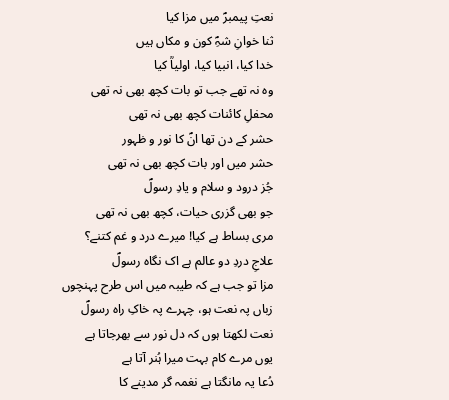نعتِ پیمبرؐ میں مزا کیا
ثنا خوانِ شہِؐ کون و مکاں ہیں
خدا کیا، انبیا کیا، اولیاؒ کیا
وہ نہ تھے جب تو بات کچھ بھی نہ تھی
محفلِ کائنات کچھ بھی نہ تھی
حشر کے دن تھا انؐ کا نور و ظہور
حشر میں اور بات کچھ بھی نہ تھی
جُز درود و سلام و یادِ رسولؐ
جو بھی گزری حیات، کچھ بھی نہ تھی
مری بساط ہے کیا! میرے درد و غم کتنے؟
علاجِ دردِ دو عالم ہے اک نگاہ رسولؐ
مزا تو جب ہے کہ طیبہ میں اس طرح پہنچوں
زباں پہ نعت ہو، چہرے پہ خاکِ راہ رسولؐ
نعت لکھتا ہوں کہ دل نور سے بھرجاتا ہے
یوں مرے کام بہت میرا ہُنر آتا ہے
دُعا یہ مانگتا ہے نغمہ گر مدینے کا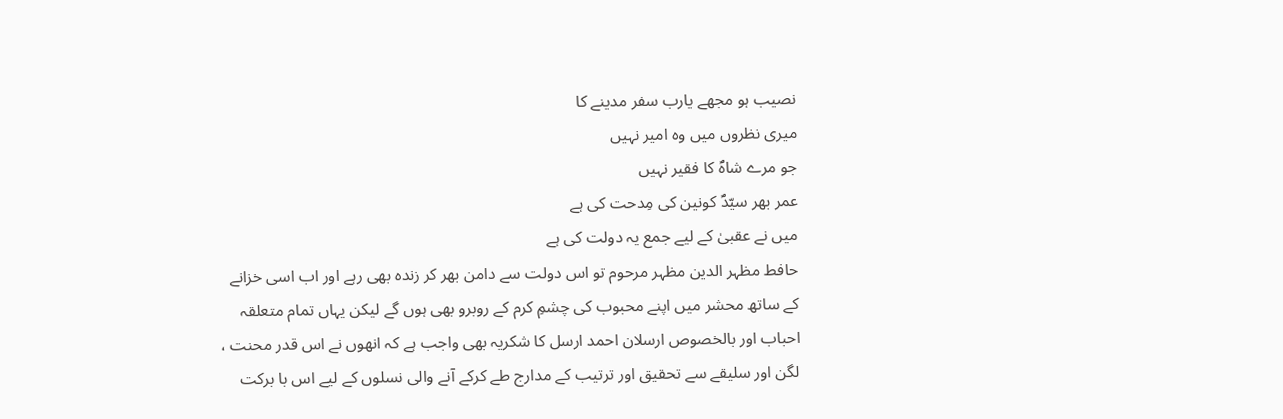نصیب ہو مجھے یارب سفر مدینے کا
میری نظروں میں وہ امیر نہیں
جو مرے شاہؐ کا فقیر نہیں
عمر بھر سیّدؐ کونین کی مِدحت کی ہے
میں نے عقبیٰ کے لیے جمع یہ دولت کی ہے
حافط مظہر الدین مظہر مرحوم تو اس دولت سے دامن بھر کر زندہ بھی رہے اور اب اسی خزانے کے ساتھ محشر میں اپنے محبوب کی چشمِ کرم کے روبرو بھی ہوں گے لیکن یہاں تمام متعلقہ احباب اور بالخصوص ارسلان احمد ارسل کا شکریہ بھی واجب ہے کہ انھوں نے اس قدر محنت ، لگن اور سلیقے سے تحقیق اور ترتیب کے مدارج طے کرکے آنے والی نسلوں کے لیے اس با برکت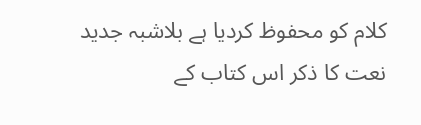کلام کو محفوظ کردیا ہے بلاشبہ جدید نعت کا ذکر اس کتاب کے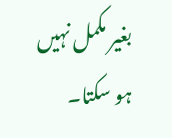بغیر مکمل نہیں ہو سکتا۔